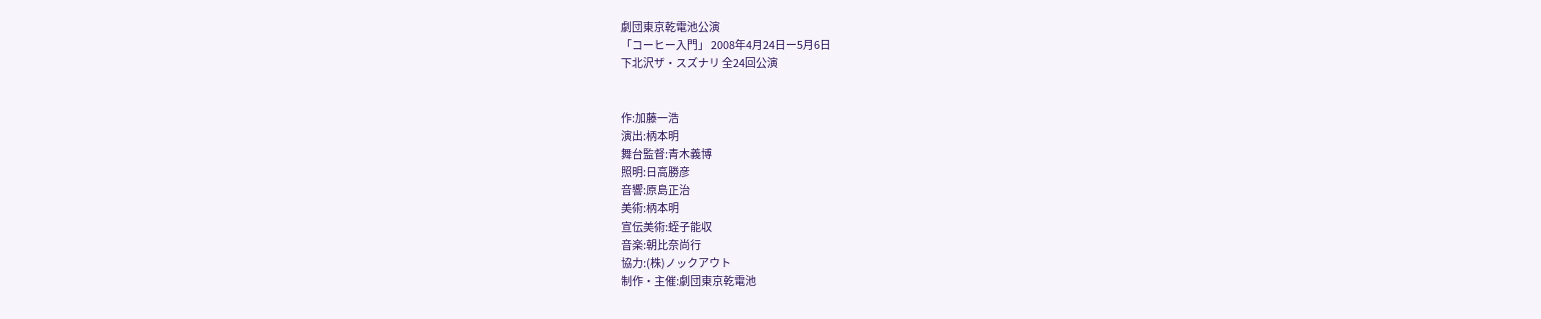劇団東京乾電池公演
「コーヒー入門」 2008年4月24日ー5月6日
下北沢ザ・スズナリ 全24回公演


作:加藤一浩
演出:柄本明
舞台監督:青木義博
照明:日高勝彦
音響:原島正治
美術:柄本明
宣伝美術:蛭子能収
音楽:朝比奈尚行
協力:(株)ノックアウト
制作・主催:劇団東京乾電池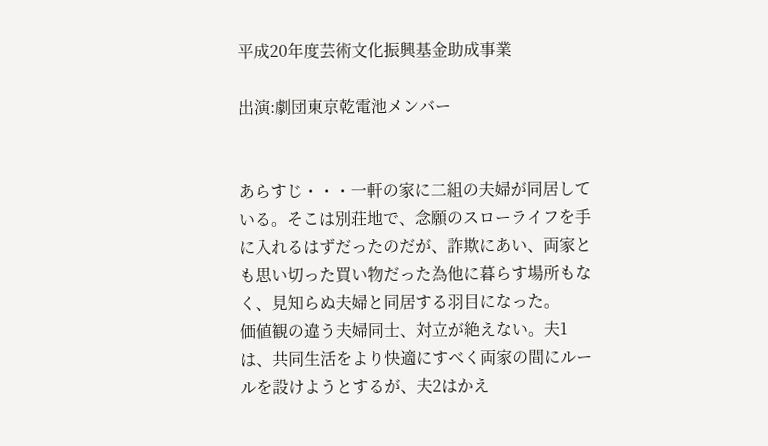平成20年度芸術文化振興基金助成事業

出演:劇団東京乾電池メンバー


あらすじ・・・一軒の家に二組の夫婦が同居している。そこは別荘地で、念願のスローライフを手に入れるはずだったのだが、詐欺にあい、両家とも思い切った買い物だった為他に暮らす場所もなく、見知らぬ夫婦と同居する羽目になった。
価値観の違う夫婦同士、対立が絶えない。夫1は、共同生活をより快適にすべく両家の間にルールを設けようとするが、夫2はかえ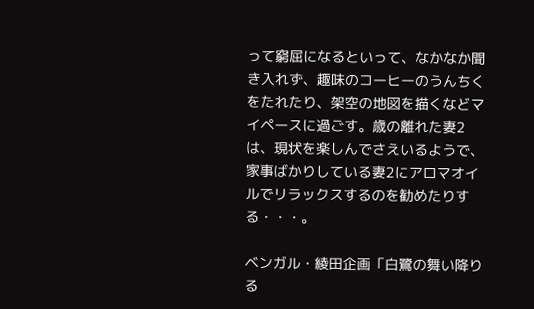って窮屈になるといって、なかなか聞き入れず、趣味のコーヒーのうんちくをたれたり、架空の地図を描くなどマイペースに過ごす。歳の離れた妻2は、現状を楽しんでさえいるようで、家事ばかりしている妻2にアロマオイルでリラックスするのを勧めたりする・・・。

ベンガル・綾田企画「白鷺の舞い降りる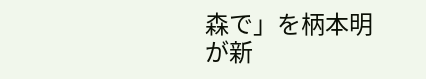森で」を柄本明が新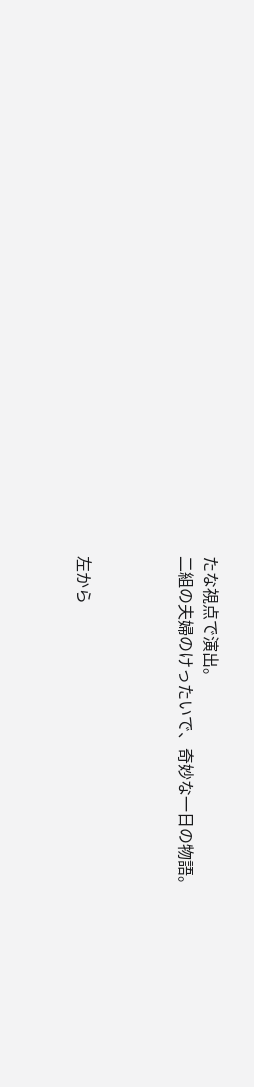たな視点で演出。
二組の夫婦のけったいで、奇妙な一日の物語。



左から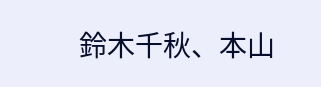鈴木千秋、本山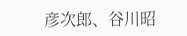彦次郎、谷川昭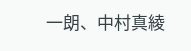一朗、中村真綾